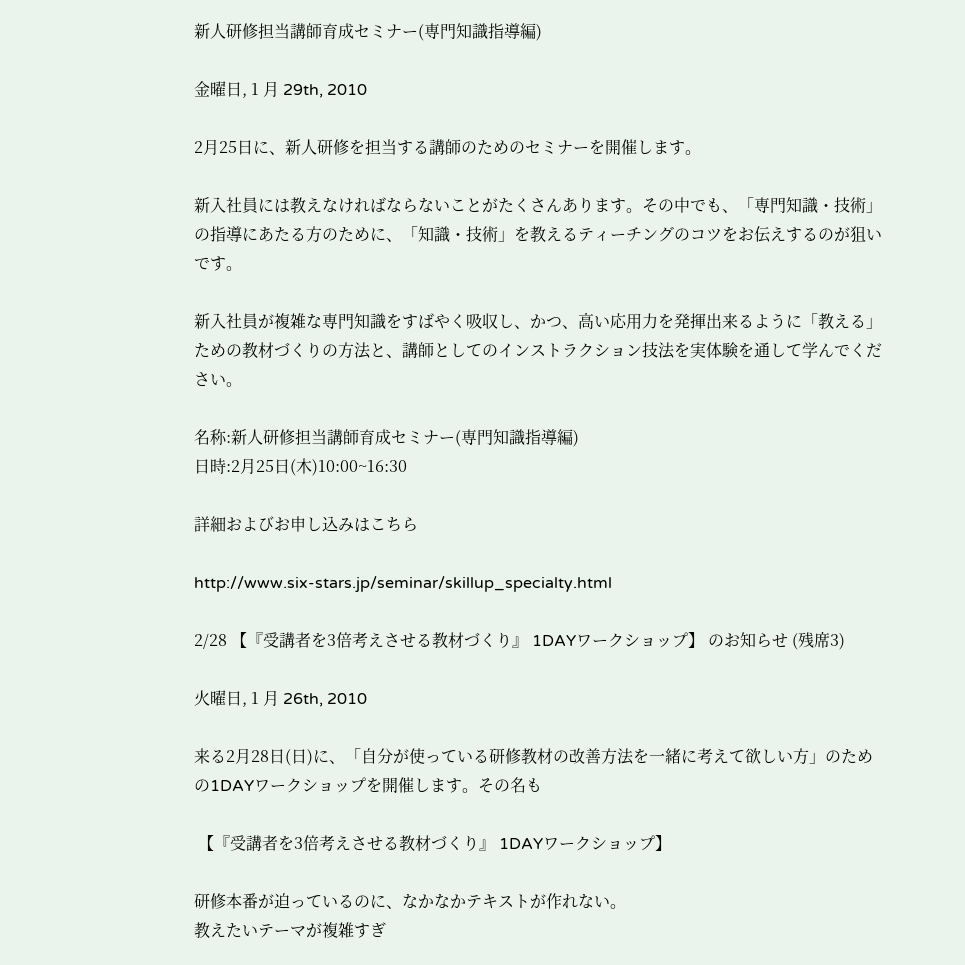新人研修担当講師育成セミナー(専門知識指導編)

金曜日, 1 月 29th, 2010

2月25日に、新人研修を担当する講師のためのセミナーを開催します。

新入社員には教えなければならないことがたくさんあります。その中でも、「専門知識・技術」の指導にあたる方のために、「知識・技術」を教えるティーチングのコツをお伝えするのが狙いです。

新入社員が複雑な専門知識をすばやく吸収し、かつ、高い応用力を発揮出来るように「教える」ための教材づくりの方法と、講師としてのインストラクション技法を実体験を通して学んでください。

名称:新人研修担当講師育成セミナー(専門知識指導編)
日時:2月25日(木)10:00~16:30

詳細およびお申し込みはこちら

http://www.six-stars.jp/seminar/skillup_specialty.html

2/28 【『受講者を3倍考えさせる教材づくり』 1DAYワークショップ】 のお知らせ (残席3)

火曜日, 1 月 26th, 2010

来る2月28日(日)に、「自分が使っている研修教材の改善方法を一緒に考えて欲しい方」のための1DAYワークショップを開催します。その名も

 【『受講者を3倍考えさせる教材づくり』 1DAYワークショップ】

研修本番が迫っているのに、なかなかテキストが作れない。
教えたいテーマが複雑すぎ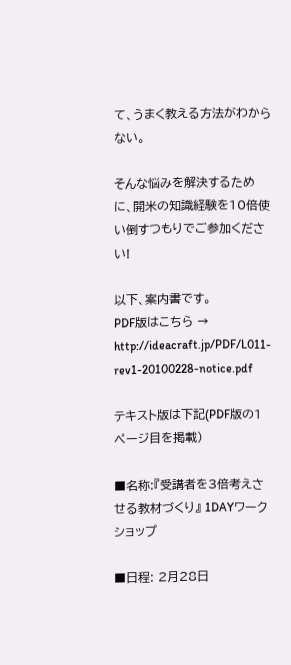て、うまく教える方法がわからない。

そんな悩みを解決するために、開米の知識経験を10倍使い倒すつもりでご参加ください!

以下、案内書です。
PDF版はこちら →  http://ideacraft.jp/PDF/L011-rev1-20100228-notice.pdf

テキスト版は下記(PDF版の1ページ目を掲載)

■名称:『受講者を3倍考えさせる教材づくり』 1DAYワークショップ

■日程: 2月28日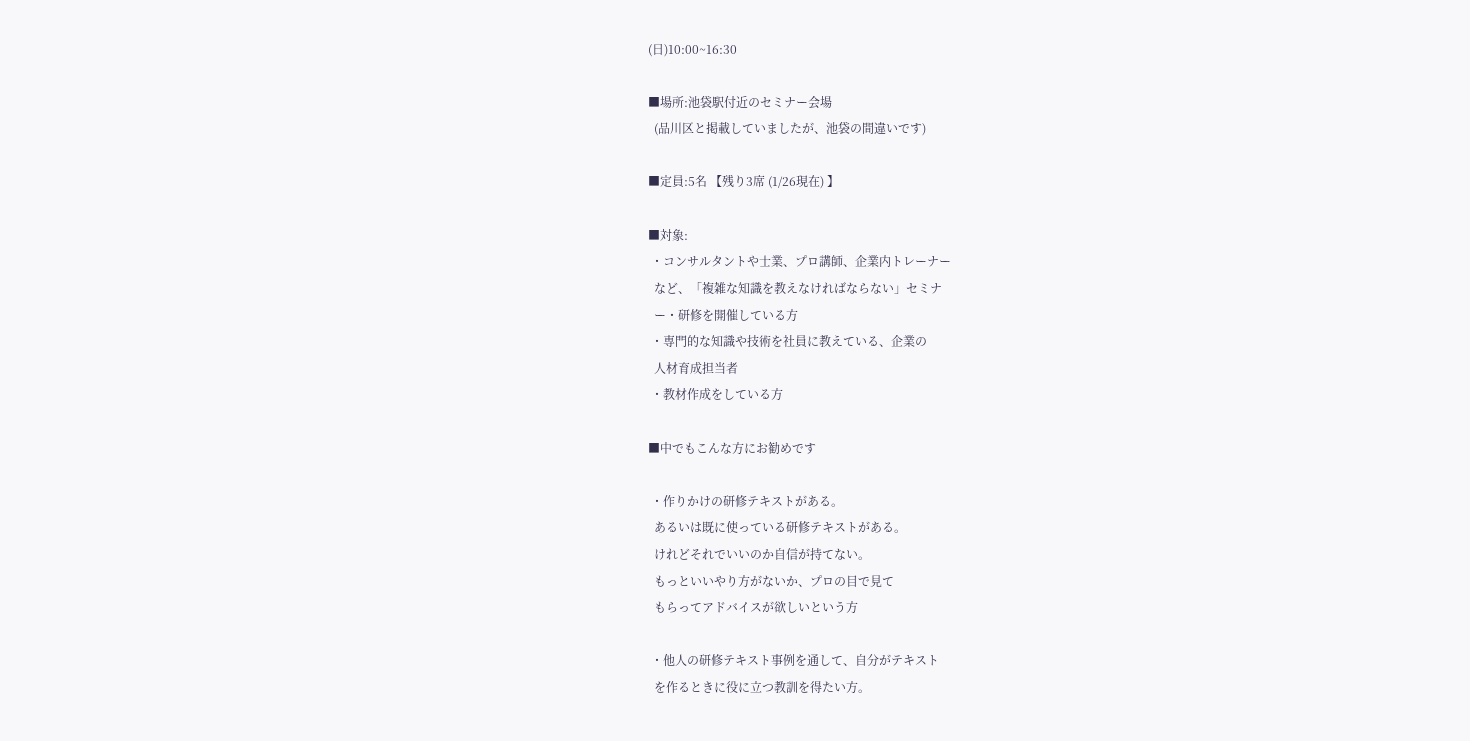(日)10:00~16:30

■場所:池袋駅付近のセミナー会場
  (品川区と掲載していましたが、池袋の間違いです)

■定員:5名 【残り3席 (1/26現在) 】

■対象:
 ・コンサルタントや士業、プロ講師、企業内トレーナー
  など、「複雑な知識を教えなければならない」セミナ
  ー・研修を開催している方
 ・専門的な知識や技術を社員に教えている、企業の
  人材育成担当者
 ・教材作成をしている方

■中でもこんな方にお勧めです

 ・作りかけの研修テキストがある。
  あるいは既に使っている研修テキストがある。
  けれどそれでいいのか自信が持てない。
  もっといいやり方がないか、プロの目で見て
  もらってアドバイスが欲しいという方

 ・他人の研修テキスト事例を通して、自分がテキスト
  を作るときに役に立つ教訓を得たい方。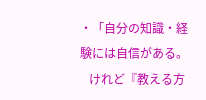・「自分の知識・経験には自信がある。
   けれど『教える方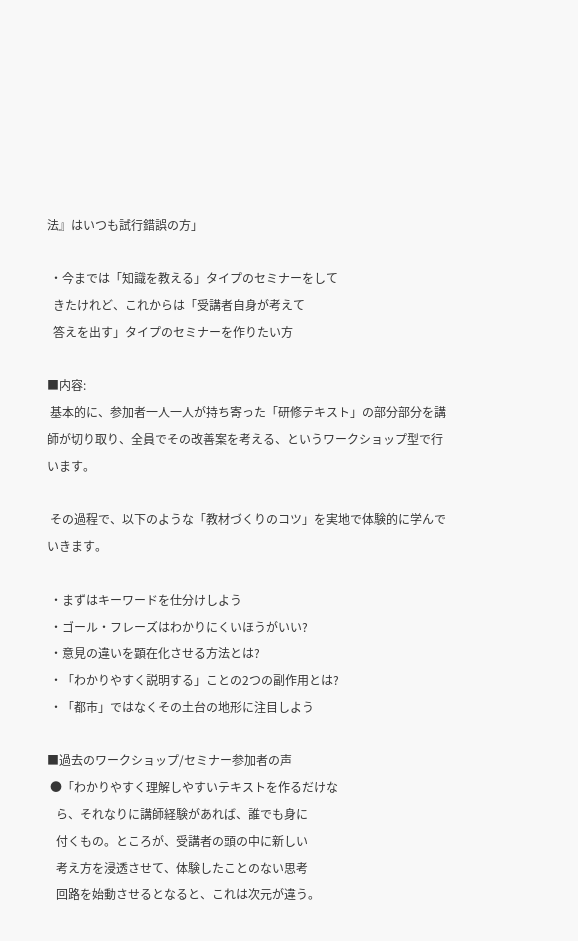法』はいつも試行錯誤の方」

 ・今までは「知識を教える」タイプのセミナーをして
  きたけれど、これからは「受講者自身が考えて
  答えを出す」タイプのセミナーを作りたい方

■内容:
 基本的に、参加者一人一人が持ち寄った「研修テキスト」の部分部分を講師が切り取り、全員でその改善案を考える、というワークショップ型で行います。

 その過程で、以下のような「教材づくりのコツ」を実地で体験的に学んでいきます。

 ・まずはキーワードを仕分けしよう
 ・ゴール・フレーズはわかりにくいほうがいい?
 ・意見の違いを顕在化させる方法とは?
 ・「わかりやすく説明する」ことの2つの副作用とは?
 ・「都市」ではなくその土台の地形に注目しよう

■過去のワークショップ/セミナー参加者の声
 ●「わかりやすく理解しやすいテキストを作るだけな
   ら、それなりに講師経験があれば、誰でも身に
   付くもの。ところが、受講者の頭の中に新しい
   考え方を浸透させて、体験したことのない思考
   回路を始動させるとなると、これは次元が違う。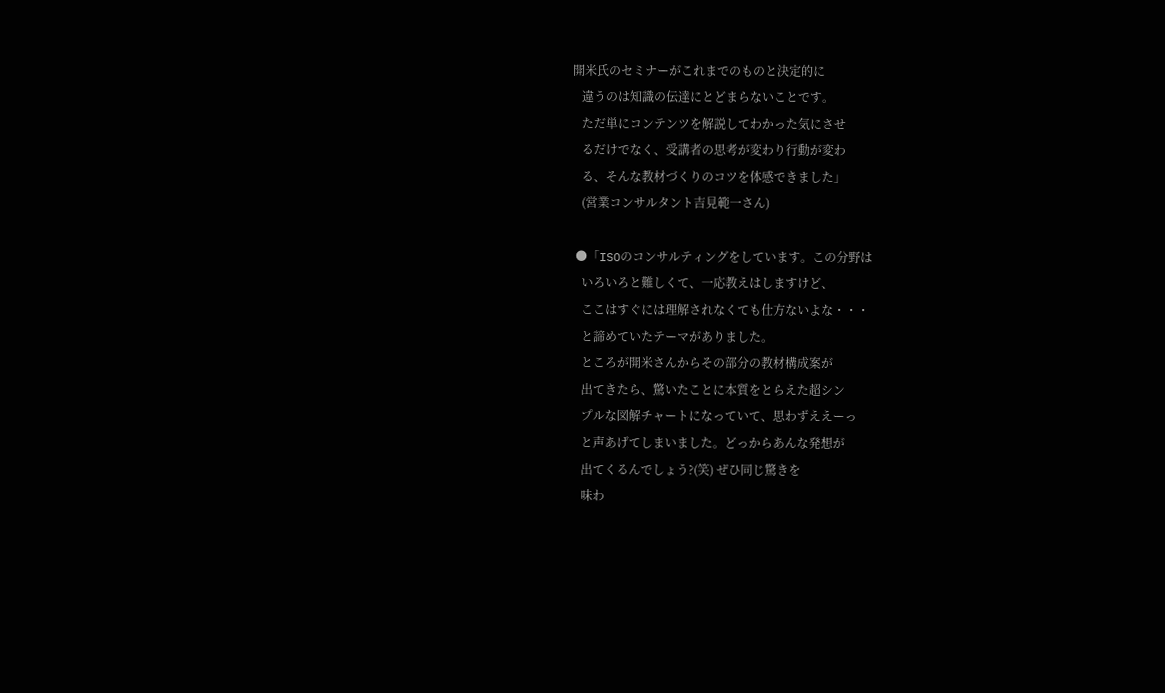開米氏のセミナーがこれまでのものと決定的に
   違うのは知識の伝達にとどまらないことです。
   ただ単にコンテンツを解説してわかった気にさせ
   るだけでなく、受講者の思考が変わり行動が変わ
   る、そんな教材づくりのコツを体感できました」
   (営業コンサルタント吉見範一さん)

 ●「ISOのコンサルティングをしています。この分野は
   いろいろと難しくて、一応教えはしますけど、
   ここはすぐには理解されなくても仕方ないよな・・・
   と諦めていたテーマがありました。
   ところが開米さんからその部分の教材構成案が
   出てきたら、驚いたことに本質をとらえた超シン
   プルな図解チャートになっていて、思わずええーっ
   と声あげてしまいました。どっからあんな発想が
   出てくるんでしょう?(笑) ぜひ同じ驚きを
   味わ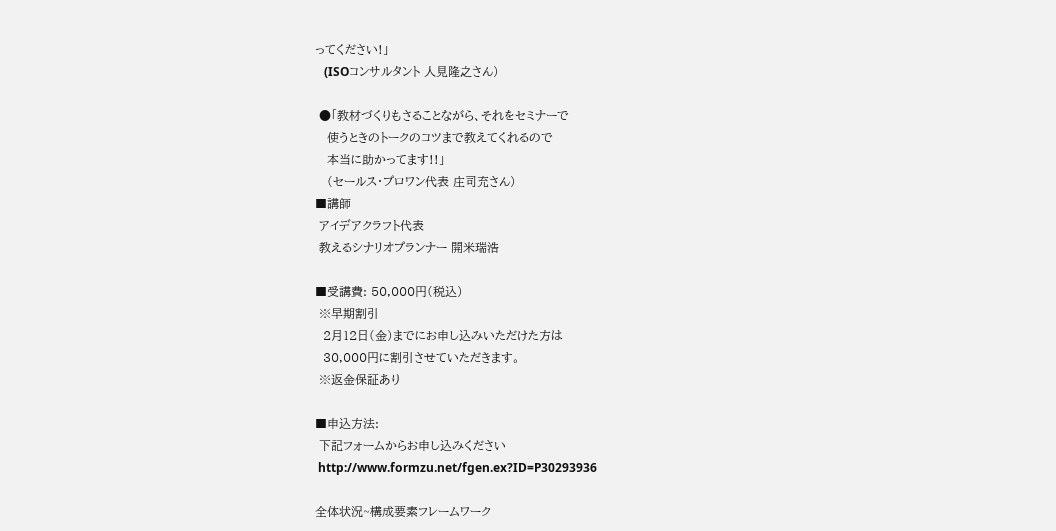ってください!」
   (ISOコンサルタント 人見隆之さん)

 ●「教材づくりもさることながら、それをセミナーで
   使うときのトークのコツまで教えてくれるので
   本当に助かってます!!」
   (セールス・プロワン代表 庄司充さん)
■講師
 アイデアクラフト代表
 教えるシナリオプランナー 開米瑞浩

■受講費: 50,000円(税込)
 ※早期割引
  2月12日(金)までにお申し込みいただけた方は
  30,000円に割引させていただきます。
 ※返金保証あり

■申込方法:
 下記フォームからお申し込みください
 http://www.formzu.net/fgen.ex?ID=P30293936

全体状況~構成要素フレームワーク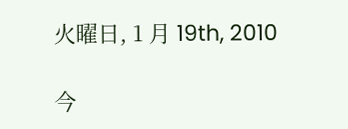火曜日, 1 月 19th, 2010

今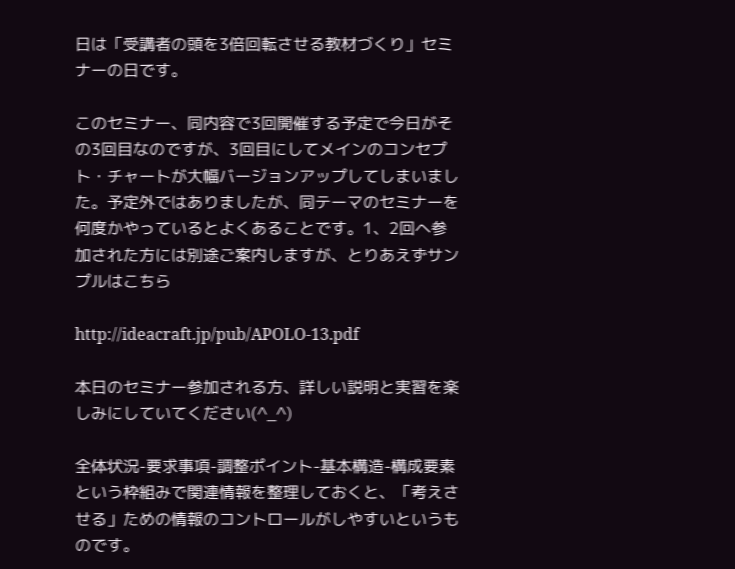日は「受講者の頭を3倍回転させる教材づくり」セミナーの日です。

このセミナー、同内容で3回開催する予定で今日がその3回目なのですが、3回目にしてメインのコンセプト・チャートが大幅バージョンアップしてしまいました。予定外ではありましたが、同テーマのセミナーを何度かやっているとよくあることです。1、2回へ参加された方には別途ご案内しますが、とりあえずサンプルはこちら

http://ideacraft.jp/pub/APOLO-13.pdf

本日のセミナー参加される方、詳しい説明と実習を楽しみにしていてください(^_^)

全体状況-要求事項-調整ポイント-基本構造-構成要素 という枠組みで関連情報を整理しておくと、「考えさせる」ための情報のコントロールがしやすいというものです。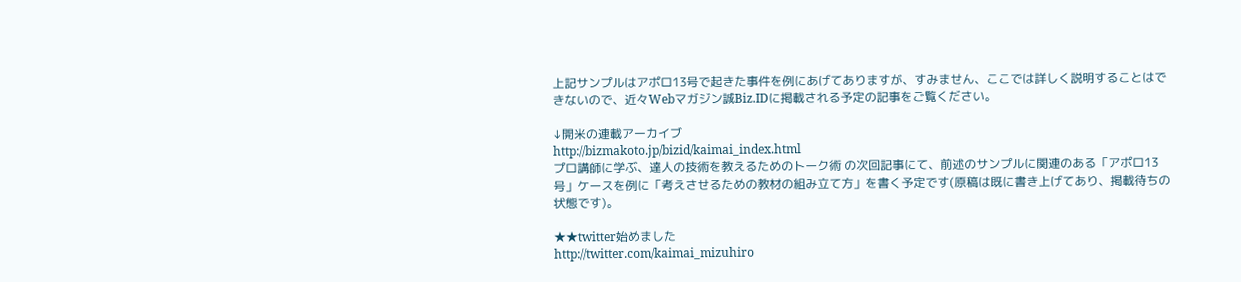上記サンプルはアポロ13号で起きた事件を例にあげてありますが、すみません、ここでは詳しく説明することはできないので、近々Webマガジン誠Biz.IDに掲載される予定の記事をご覧ください。

↓開米の連載アーカイブ
http://bizmakoto.jp/bizid/kaimai_index.html
プロ講師に学ぶ、達人の技術を教えるためのトーク術 の次回記事にて、前述のサンプルに関連のある「アポロ13号」ケースを例に「考えさせるための教材の組み立て方」を書く予定です(原稿は既に書き上げてあり、掲載待ちの状態です)。

★★twitter始めました
http://twitter.com/kaimai_mizuhiro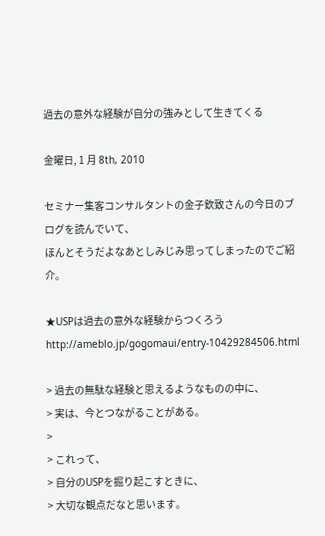過去の意外な経験が自分の強みとして生きてくる

金曜日, 1 月 8th, 2010

セミナー集客コンサルタントの金子欽致さんの今日のブログを読んでいて、
ほんとそうだよなあとしみじみ思ってしまったのでご紹介。

★USPは過去の意外な経験からつくろう
http://ameblo.jp/gogomaui/entry-10429284506.html

> 過去の無駄な経験と思えるようなものの中に、
> 実は、今とつながることがある。
>
> これって、
> 自分のUSPを掘り起こすときに、
> 大切な観点だなと思います。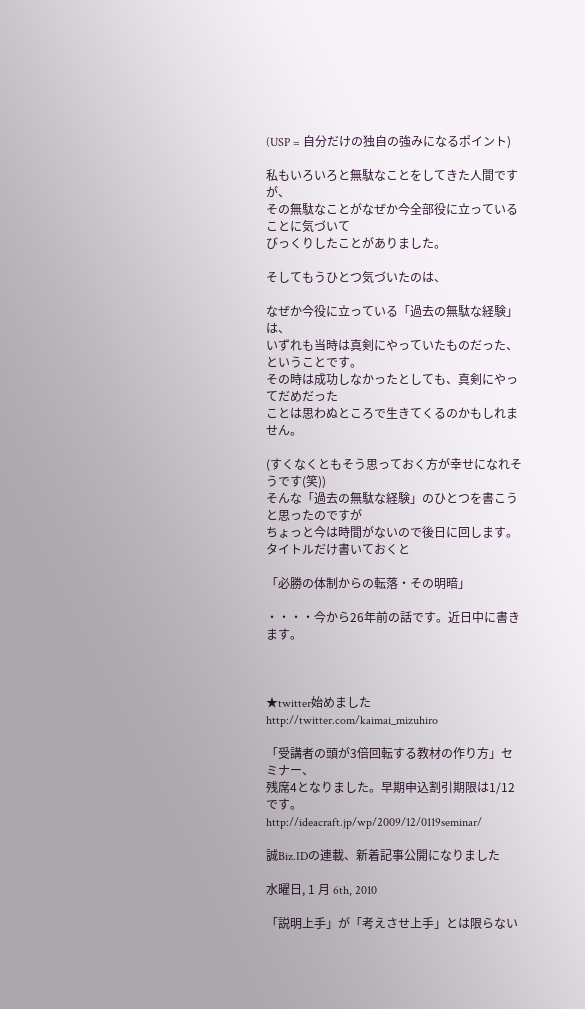(USP = 自分だけの独自の強みになるポイント)

私もいろいろと無駄なことをしてきた人間ですが、
その無駄なことがなぜか今全部役に立っていることに気づいて
びっくりしたことがありました。

そしてもうひとつ気づいたのは、

なぜか今役に立っている「過去の無駄な経験」は、
いずれも当時は真剣にやっていたものだった、ということです。
その時は成功しなかったとしても、真剣にやってだめだった
ことは思わぬところで生きてくるのかもしれません。

(すくなくともそう思っておく方が幸せになれそうです(笑))
そんな「過去の無駄な経験」のひとつを書こうと思ったのですが
ちょっと今は時間がないので後日に回します。
タイトルだけ書いておくと

「必勝の体制からの転落・その明暗」

・・・・今から26年前の話です。近日中に書きます。



★twitter始めました
http://twitter.com/kaimai_mizuhiro

「受講者の頭が3倍回転する教材の作り方」セミナー、
残席4となりました。早期申込割引期限は1/12です。
http://ideacraft.jp/wp/2009/12/0119seminar/

誠Biz.IDの連載、新着記事公開になりました

水曜日, 1 月 6th, 2010

「説明上手」が「考えさせ上手」とは限らない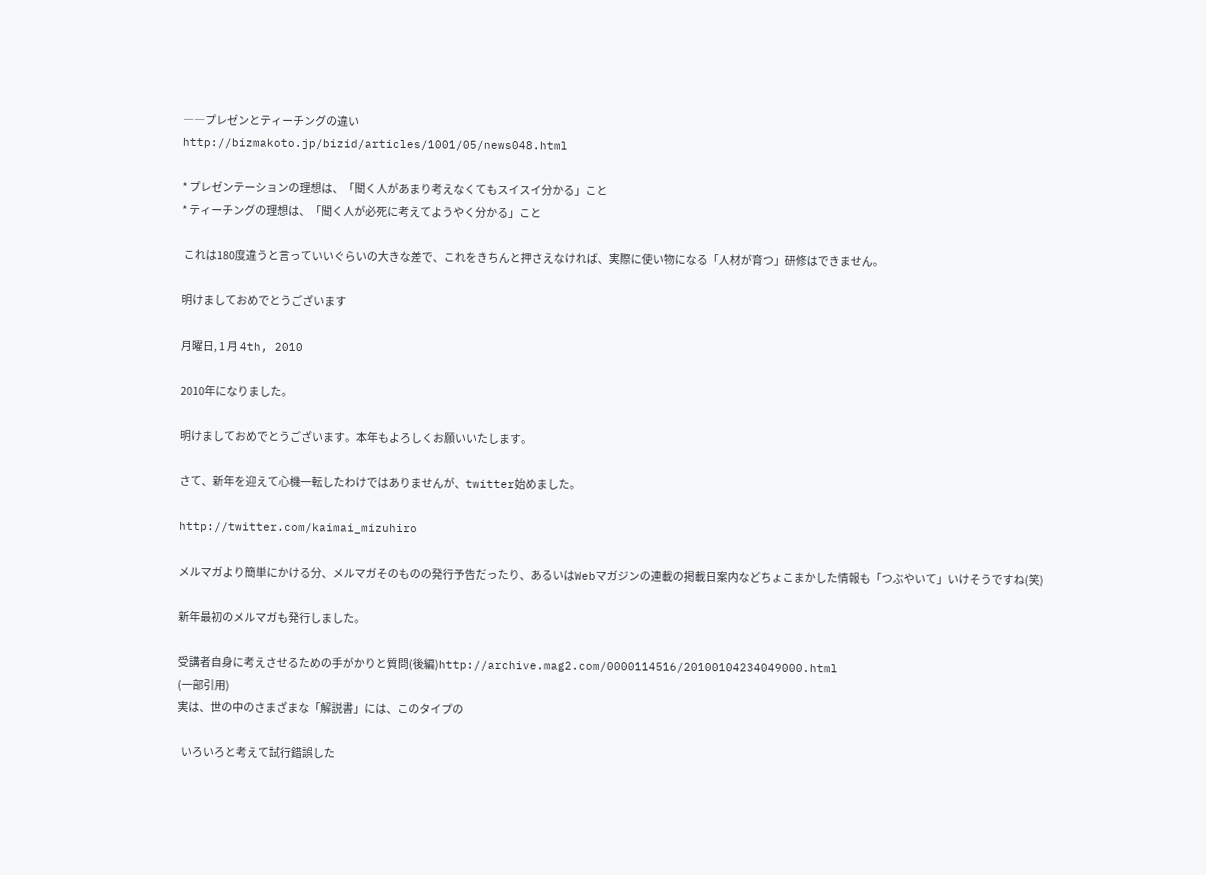――プレゼンとティーチングの違い
http://bizmakoto.jp/bizid/articles/1001/05/news048.html

* プレゼンテーションの理想は、「聞く人があまり考えなくてもスイスイ分かる」こと
* ティーチングの理想は、「聞く人が必死に考えてようやく分かる」こと

 これは180度違うと言っていいぐらいの大きな差で、これをきちんと押さえなければ、実際に使い物になる「人材が育つ」研修はできません。

明けましておめでとうございます

月曜日, 1 月 4th, 2010

2010年になりました。

明けましておめでとうございます。本年もよろしくお願いいたします。

さて、新年を迎えて心機一転したわけではありませんが、twitter始めました。

http://twitter.com/kaimai_mizuhiro

メルマガより簡単にかける分、メルマガそのものの発行予告だったり、あるいはWebマガジンの連載の掲載日案内などちょこまかした情報も「つぶやいて」いけそうですね(笑)

新年最初のメルマガも発行しました。

受講者自身に考えさせるための手がかりと質問(後編)http://archive.mag2.com/0000114516/20100104234049000.html
(一部引用)
実は、世の中のさまざまな「解説書」には、このタイプの

  いろいろと考えて試行錯誤した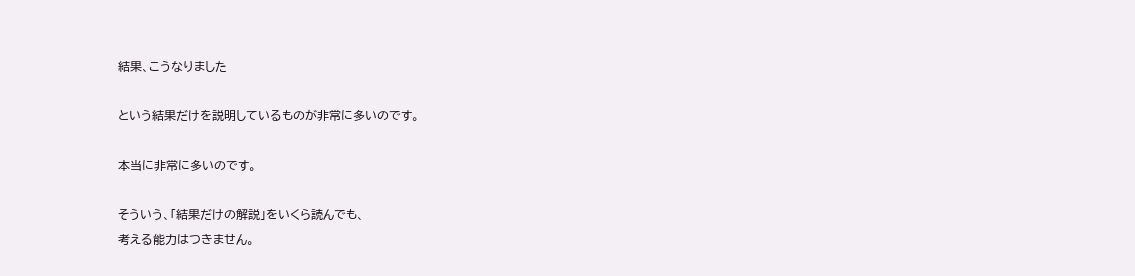結果、こうなりました

という結果だけを説明しているものが非常に多いのです。

本当に非常に多いのです。

そういう、「結果だけの解説」をいくら読んでも、
考える能力はつきません。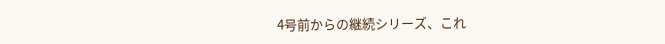4号前からの継続シリーズ、これ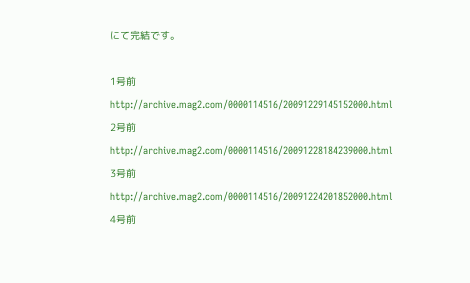にて完結です。

1号前 http://archive.mag2.com/0000114516/20091229145152000.html
2号前 http://archive.mag2.com/0000114516/20091228184239000.html
3号前 http://archive.mag2.com/0000114516/20091224201852000.html
4号前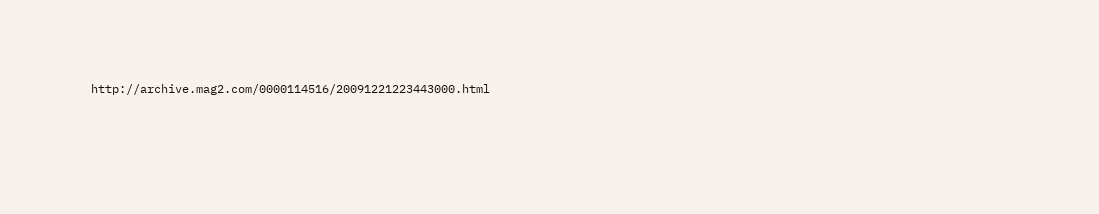http://archive.mag2.com/0000114516/20091221223443000.html